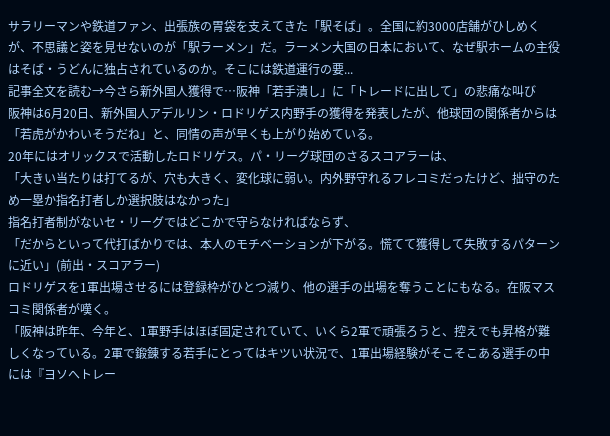サラリーマンや鉄道ファン、出張族の胃袋を支えてきた「駅そば」。全国に約3000店舗がひしめくが、不思議と姿を見せないのが「駅ラーメン」だ。ラーメン大国の日本において、なぜ駅ホームの主役はそば・うどんに独占されているのか。そこには鉄道運行の要...
記事全文を読む→今さら新外国人獲得で…阪神「若手潰し」に「トレードに出して」の悲痛な叫び
阪神は6月20日、新外国人アデルリン・ロドリゲス内野手の獲得を発表したが、他球団の関係者からは「若虎がかわいそうだね」と、同情の声が早くも上がり始めている。
20年にはオリックスで活動したロドリゲス。パ・リーグ球団のさるスコアラーは、
「大きい当たりは打てるが、穴も大きく、変化球に弱い。内外野守れるフレコミだったけど、拙守のため一塁か指名打者しか選択肢はなかった」
指名打者制がないセ・リーグではどこかで守らなければならず、
「だからといって代打ばかりでは、本人のモチベーションが下がる。慌てて獲得して失敗するパターンに近い」(前出・スコアラー)
ロドリゲスを1軍出場させるには登録枠がひとつ減り、他の選手の出場を奪うことにもなる。在阪マスコミ関係者が嘆く。
「阪神は昨年、今年と、1軍野手はほぼ固定されていて、いくら2軍で頑張ろうと、控えでも昇格が難しくなっている。2軍で鍛錬する若手にとってはキツい状況で、1軍出場経験がそこそこある選手の中には『ヨソへトレー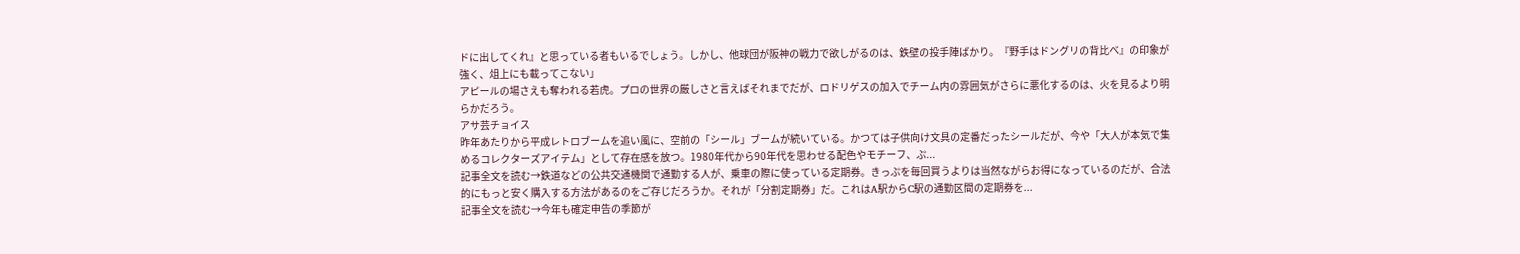ドに出してくれ』と思っている者もいるでしょう。しかし、他球団が阪神の戦力で欲しがるのは、鉄壁の投手陣ばかり。『野手はドングリの背比べ』の印象が強く、俎上にも載ってこない」
アピールの場さえも奪われる若虎。プロの世界の厳しさと言えばそれまでだが、ロドリゲスの加入でチーム内の雰囲気がさらに悪化するのは、火を見るより明らかだろう。
アサ芸チョイス
昨年あたりから平成レトロブームを追い風に、空前の「シール」ブームが続いている。かつては子供向け文具の定番だったシールだが、今や「大人が本気で集めるコレクターズアイテム」として存在感を放つ。1980年代から90年代を思わせる配色やモチーフ、ぷ...
記事全文を読む→鉄道などの公共交通機関で通勤する人が、乗車の際に使っている定期券。きっぷを毎回買うよりは当然ながらお得になっているのだが、合法的にもっと安く購入する方法があるのをご存じだろうか。それが「分割定期券」だ。これはA駅からC駅の通勤区間の定期券を...
記事全文を読む→今年も確定申告の季節が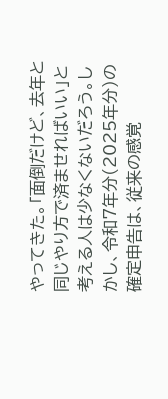やってきた。「面倒だけど、去年と同じやり方で済ませればいい」と考える人は少なくないだろう。しかし、令和7年分(2025年分)の確定申告は、従来の感覚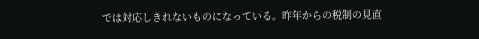では対応しきれないものになっている。昨年からの税制の見直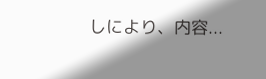しにより、内容...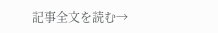記事全文を読む→